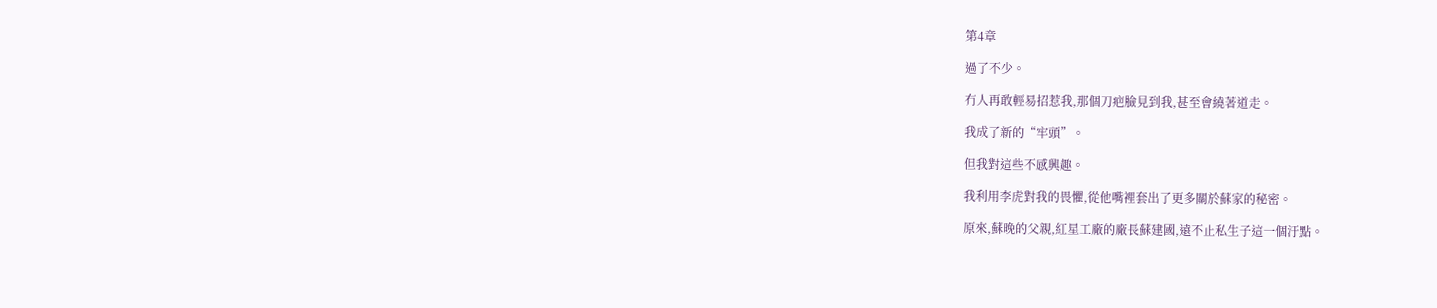第4章

過了不少。

冇人再敢輕易招惹我,那個刀疤臉見到我,甚至會繞著道走。

我成了新的“牢頭”。

但我對這些不感興趣。

我利用李虎對我的畏懼,從他嘴裡套出了更多關於蘇家的秘密。

原來,蘇晚的父親,紅星工廠的廠長蘇建國,遠不止私生子這一個汙點。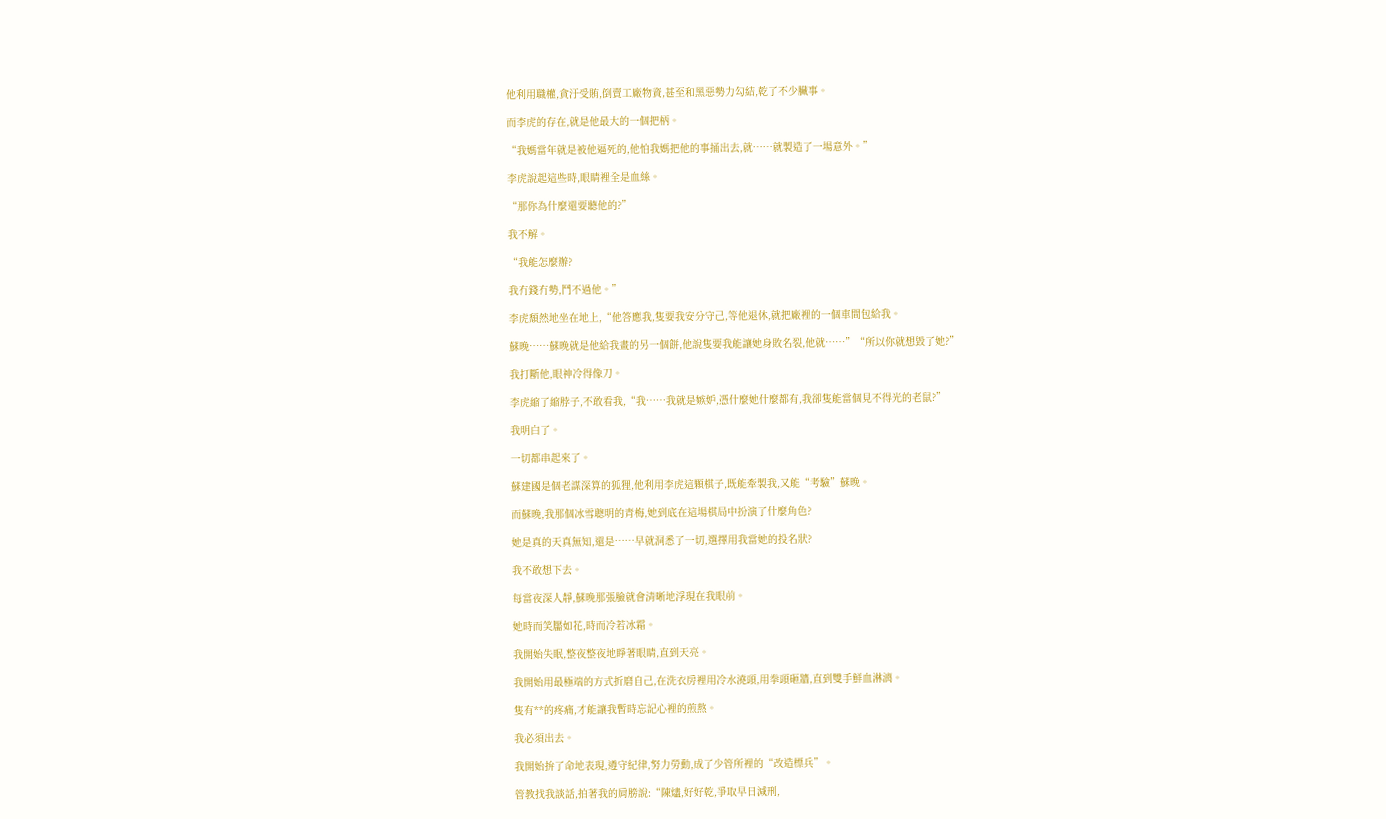他利用職權,貪汙受賄,倒賣工廠物資,甚至和黑惡勢力勾結,乾了不少臟事。

而李虎的存在,就是他最大的一個把柄。

“我媽當年就是被他逼死的,他怕我媽把他的事捅出去,就……就製造了一場意外。”

李虎說起這些時,眼睛裡全是血絲。

“那你為什麼還要聽他的?”

我不解。

“我能怎麼辦?

我冇錢冇勢,鬥不過他。”

李虎頹然地坐在地上,“他答應我,隻要我安分守己,等他退休,就把廠裡的一個車間包給我。

蘇晚……蘇晚就是他給我畫的另一個餅,他說隻要我能讓她身敗名裂,他就……”“所以你就想毀了她?”

我打斷他,眼神冷得像刀。

李虎縮了縮脖子,不敢看我,“我……我就是嫉妒,憑什麼她什麼都有,我卻隻能當個見不得光的老鼠?”

我明白了。

一切都串起來了。

蘇建國是個老謀深算的狐狸,他利用李虎這顆棋子,既能牽製我,又能“考驗”蘇晚。

而蘇晚,我那個冰雪聰明的青梅,她到底在這場棋局中扮演了什麼角色?

她是真的天真無知,還是……早就洞悉了一切,選擇用我當她的投名狀?

我不敢想下去。

每當夜深人靜,蘇晚那張臉就會清晰地浮現在我眼前。

她時而笑靨如花,時而冷若冰霜。

我開始失眠,整夜整夜地睜著眼睛,直到天亮。

我開始用最極端的方式折磨自己,在洗衣房裡用冷水澆頭,用拳頭砸牆,直到雙手鮮血淋漓。

隻有**的疼痛,才能讓我暫時忘記心裡的煎熬。

我必須出去。

我開始拚了命地表現,遵守紀律,努力勞動,成了少管所裡的“改造標兵”。

管教找我談話,拍著我的肩膀說:“陳燼,好好乾,爭取早日減刑,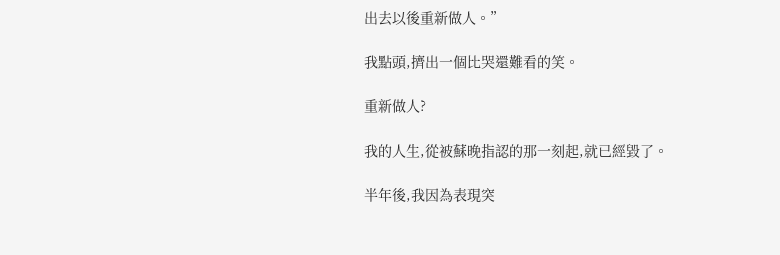出去以後重新做人。”

我點頭,擠出一個比哭還難看的笑。

重新做人?

我的人生,從被蘇晚指認的那一刻起,就已經毀了。

半年後,我因為表現突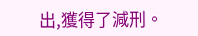出,獲得了減刑。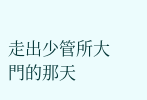走出少管所大門的那天